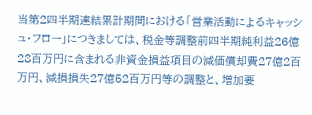当第2四半期連結累計期間における「営業活動によるキャッシュ・フロー」につきましては、税金等調整前四半期純利益26億28百万円に含まれる非資金損益項目の減価償却費27億2百万円、減損損失27億52百万円等の調整と、増加要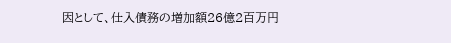因として、仕入債務の増加額26億2百万円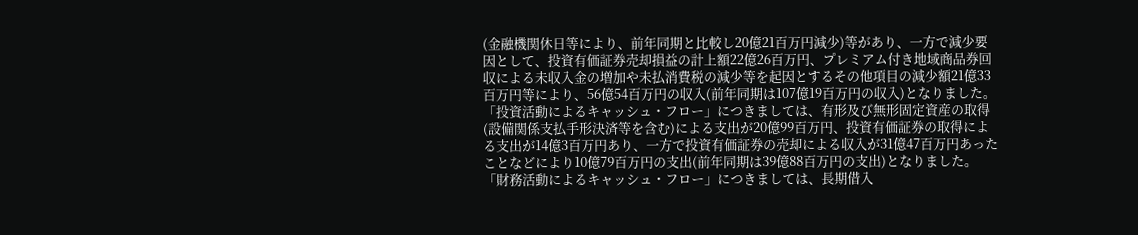(金融機関休日等により、前年同期と比較し20億21百万円減少)等があり、一方で減少要因として、投資有価証券売却損益の計上額22億26百万円、プレミアム付き地域商品券回収による未収入金の増加や未払消費税の減少等を起因とするその他項目の減少額21億33百万円等により、56億54百万円の収入(前年同期は107億19百万円の収入)となりました。
「投資活動によるキャッシュ・フロー」につきましては、有形及び無形固定資産の取得(設備関係支払手形決済等を含む)による支出が20億99百万円、投資有価証券の取得による支出が14億3百万円あり、一方で投資有価証券の売却による収入が31億47百万円あったことなどにより10億79百万円の支出(前年同期は39億88百万円の支出)となりました。
「財務活動によるキャッシュ・フロー」につきましては、長期借入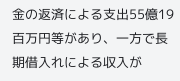金の返済による支出55億19百万円等があり、一方で長期借入れによる収入が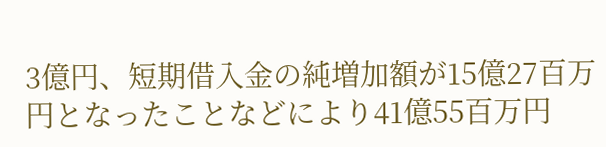3億円、短期借入金の純増加額が15億27百万円となったことなどにより41億55百万円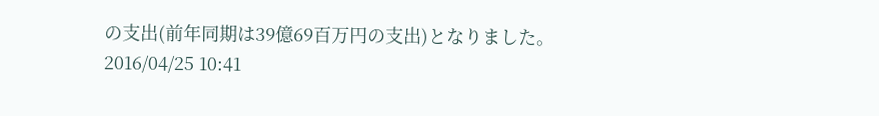の支出(前年同期は39億69百万円の支出)となりました。
2016/04/25 10:41